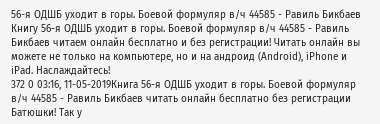56-я ОДШБ уходит в горы. Боевой формуляр в/ч 44585 - Равиль Бикбаев
Книгу 56-я ОДШБ уходит в горы. Боевой формуляр в/ч 44585 - Равиль Бикбаев читаем онлайн бесплатно и без регистрации! Читать онлайн вы можете не только на компьютере, но и на андроид (Android), iPhone и iPad. Наслаждайтесь!
372 0 03:16, 11-05-2019Книга 56-я ОДШБ уходит в горы. Боевой формуляр в/ч 44585 - Равиль Бикбаев читать онлайн бесплатно без регистрации
Батюшки! Так у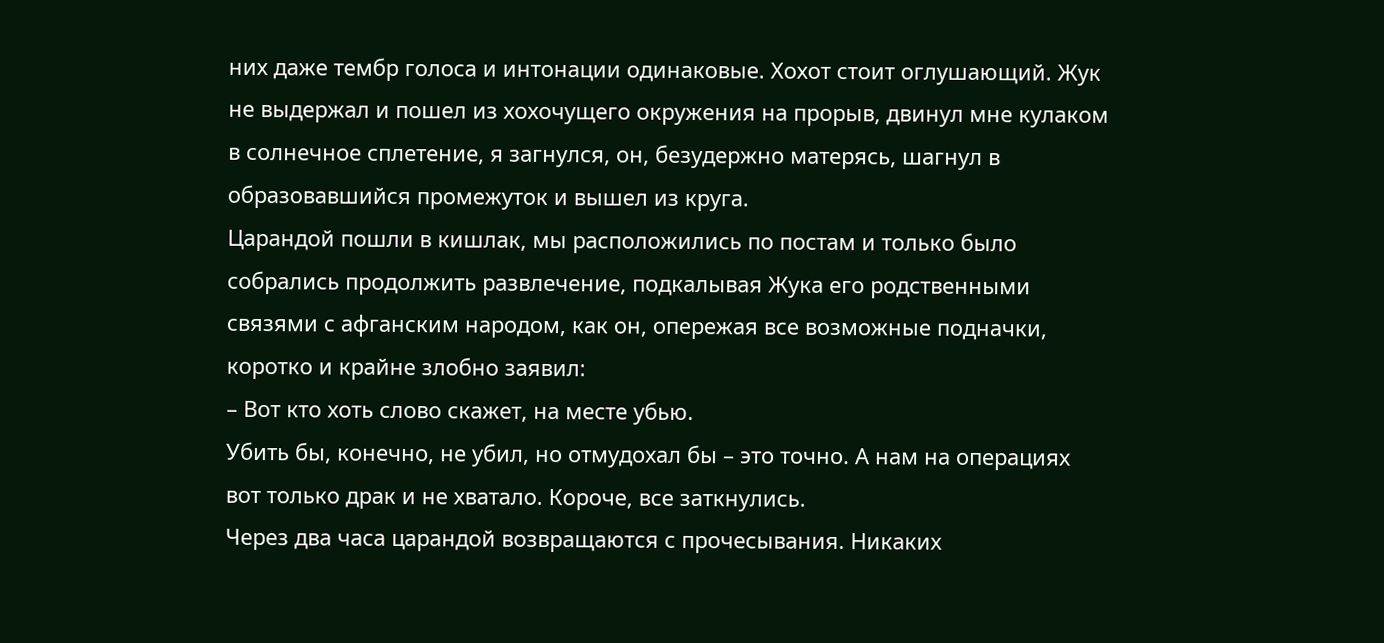них даже тембр голоса и интонации одинаковые. Хохот стоит оглушающий. Жук не выдержал и пошел из хохочущего окружения на прорыв, двинул мне кулаком в солнечное сплетение, я загнулся, он, безудержно матерясь, шагнул в образовавшийся промежуток и вышел из круга.
Царандой пошли в кишлак, мы расположились по постам и только было собрались продолжить развлечение, подкалывая Жука его родственными связями с афганским народом, как он, опережая все возможные подначки, коротко и крайне злобно заявил:
– Вот кто хоть слово скажет, на месте убью.
Убить бы, конечно, не убил, но отмудохал бы – это точно. А нам на операциях вот только драк и не хватало. Короче, все заткнулись.
Через два часа царандой возвращаются с прочесывания. Никаких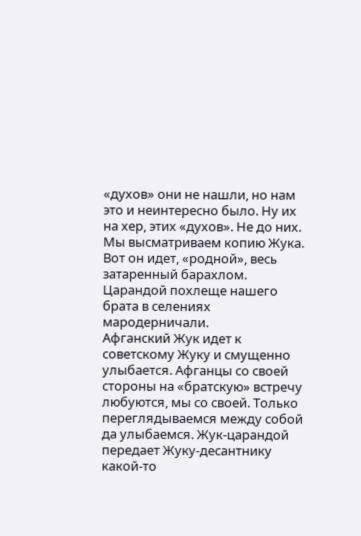«духов» они не нашли, но нам это и неинтересно было. Ну их на хер, этих «духов». Не до них. Мы высматриваем копию Жука. Вот он идет, «родной», весь затаренный барахлом. Царандой похлеще нашего брата в селениях мародерничали.
Афганский Жук идет к советскому Жуку и смущенно улыбается. Афганцы со своей стороны на «братскую» встречу любуются, мы со своей. Только переглядываемся между собой да улыбаемся. Жук-царандой передает Жуку-десантнику какой-то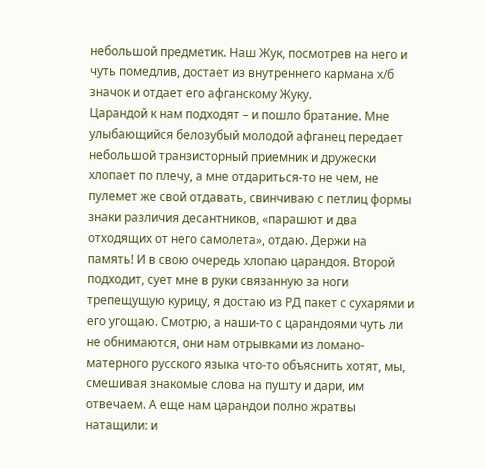небольшой предметик. Наш Жук, посмотрев на него и чуть помедлив, достает из внутреннего кармана х/б значок и отдает его афганскому Жуку.
Царандой к нам подходят – и пошло братание. Мне улыбающийся белозубый молодой афганец передает небольшой транзисторный приемник и дружески хлопает по плечу, а мне отдариться-то не чем, не пулемет же свой отдавать, свинчиваю с петлиц формы знаки различия десантников, «парашют и два отходящих от него самолета», отдаю. Держи на память! И в свою очередь хлопаю царандоя. Второй подходит, сует мне в руки связанную за ноги трепещущую курицу, я достаю из РД пакет с сухарями и его угощаю. Смотрю, а наши-то с царандоями чуть ли не обнимаются, они нам отрывками из ломано-матерного русского языка что-то объяснить хотят, мы, смешивая знакомые слова на пушту и дари, им отвечаем. А еще нам царандои полно жратвы натащили: и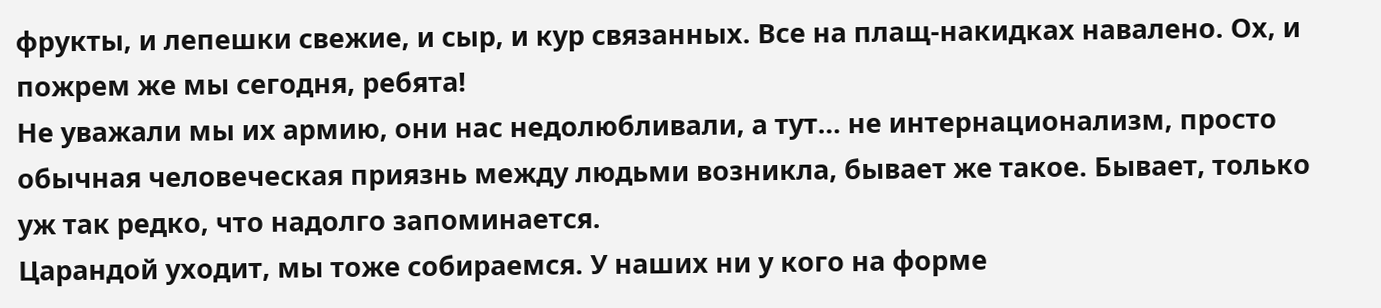фрукты, и лепешки свежие, и сыр, и кур связанных. Все на плащ-накидках навалено. Ох, и пожрем же мы сегодня, ребята!
Не уважали мы их армию, они нас недолюбливали, а тут… не интернационализм, просто обычная человеческая приязнь между людьми возникла, бывает же такое. Бывает, только уж так редко, что надолго запоминается.
Царандой уходит, мы тоже собираемся. У наших ни у кого на форме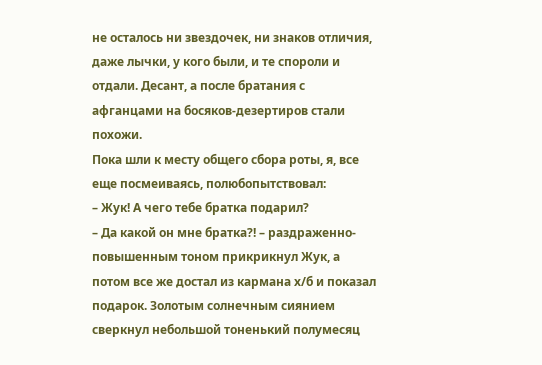не осталось ни звездочек, ни знаков отличия, даже лычки, у кого были, и те спороли и отдали. Десант, а после братания с афганцами на босяков-дезертиров стали похожи.
Пока шли к месту общего сбора роты, я, все еще посмеиваясь, полюбопытствовал:
– Жук! А чего тебе братка подарил?
– Да какой он мне братка?! – раздраженно-повышенным тоном прикрикнул Жук, а потом все же достал из кармана х/б и показал подарок. Золотым солнечным сиянием сверкнул небольшой тоненький полумесяц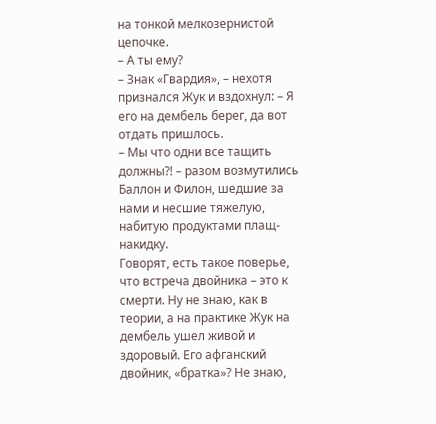на тонкой мелкозернистой цепочке.
– А ты ему?
– Знак «Гвардия», – нехотя признался Жук и вздохнул: – Я его на дембель берег, да вот отдать пришлось.
– Мы что одни все тащить должны?! – разом возмутились Баллон и Филон, шедшие за нами и несшие тяжелую, набитую продуктами плащ-накидку.
Говорят, есть такое поверье, что встреча двойника – это к смерти. Ну не знаю, как в теории, а на практике Жук на дембель ушел живой и здоровый. Его афганский двойник, «братка»? Не знаю,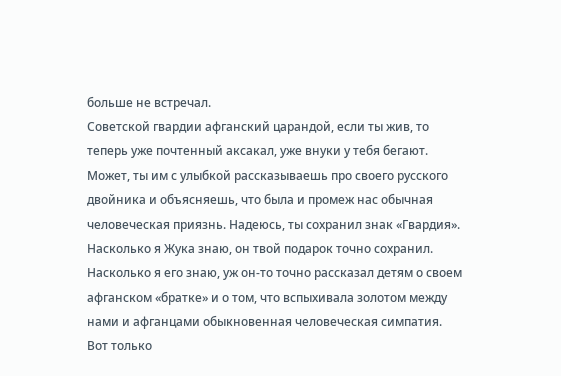больше не встречал.
Советской гвардии афганский царандой, если ты жив, то теперь уже почтенный аксакал, уже внуки у тебя бегают. Может, ты им с улыбкой рассказываешь про своего русского двойника и объясняешь, что была и промеж нас обычная человеческая приязнь. Надеюсь, ты сохранил знак «Гвардия». Насколько я Жука знаю, он твой подарок точно сохранил. Насколько я его знаю, уж он-то точно рассказал детям о своем афганском «братке» и о том, что вспыхивала золотом между нами и афганцами обыкновенная человеческая симпатия. Вот только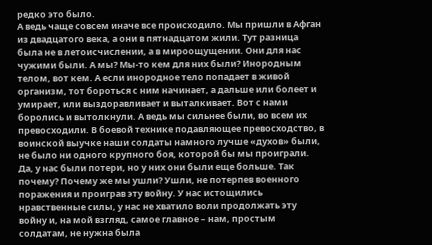редко это было.
А ведь чаще совсем иначе все происходило. Мы пришли в Афган из двадцатого века, а они в пятнадцатом жили. Тут разница была не в летоисчислении, а в мироощущении. Они для нас чужими были. А мы? Мы-то кем для них были? Инородным телом, вот кем. А если инородное тело попадает в живой организм, тот бороться с ним начинает, а дальше или болеет и умирает, или выздоравливает и выталкивает. Вот с нами боролись и вытолкнули. А ведь мы сильнее были, во всем их превосходили. В боевой технике подавляющее превосходство, в воинской выучке наши солдаты намного лучше «духов» были, не было ни одного крупного боя, которой бы мы проиграли. Да, у нас были потери, но у них они были еще больше. Так почему? Почему же мы ушли? Ушли, не потерпев военного поражения и проиграв эту войну. У нас истощились нравственные силы, у нас не хватило воли продолжать эту войну и, на мой взгляд, самое главное – нам, простым солдатам, не нужна была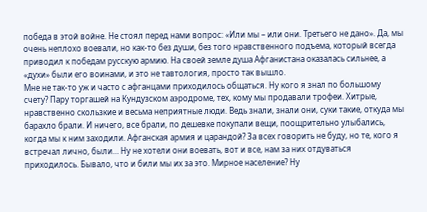победа в этой войне. Не стоял перед нами вопрос: «Или мы – или они. Третьего не дано». Да, мы очень неплохо воевали, но как-то без души, без того нравственного подъема, который всегда приводил к победам русскую армию. На своей земле душа Афганистана оказалась сильнее, а «духи» были его воинами, и это не тавтология, просто так вышло.
Мне не так-то уж и часто с афганцами приходилось общаться. Ну кого я знал по большому счету? Пару торгашей на Кундузском аэродроме, тех, кому мы продавали трофеи. Хитрые, нравственно скользкие и весьма неприятные люди. Ведь знали, знали они, суки такие, откуда мы барахло брали. И ничего, все брали, по дешевке покупали вещи, поощрительно улыбались, когда мы к ним заходили. Афганская армия и царандой? За всех говорить не буду, но те, кого я встречал лично, были… Ну не хотели они воевать, вот и все, нам за них отдуваться приходилось. Бывало, что и били мы их за это. Мирное население? Ну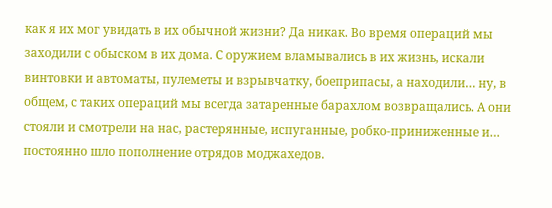как я их мог увидать в их обычной жизни? Да никак. Во время операций мы заходили с обыском в их дома. С оружием вламывались в их жизнь, искали винтовки и автоматы, пулеметы и взрывчатку, боеприпасы, а находили… ну, в общем, с таких операций мы всегда затаренные барахлом возвращались. А они стояли и смотрели на нас, растерянные, испуганные, робко-приниженные и… постоянно шло пополнение отрядов моджахедов.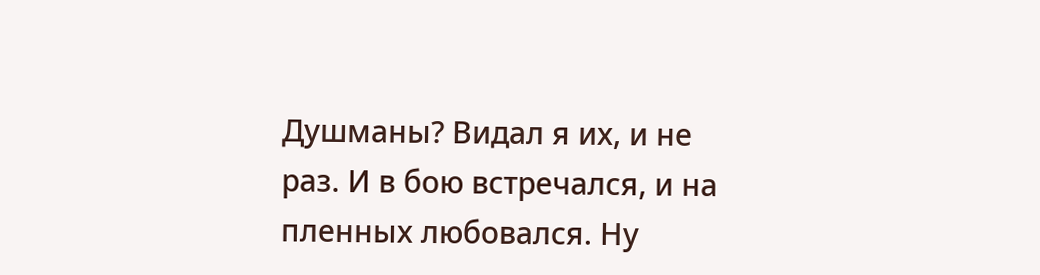Душманы? Видал я их, и не раз. И в бою встречался, и на пленных любовался. Ну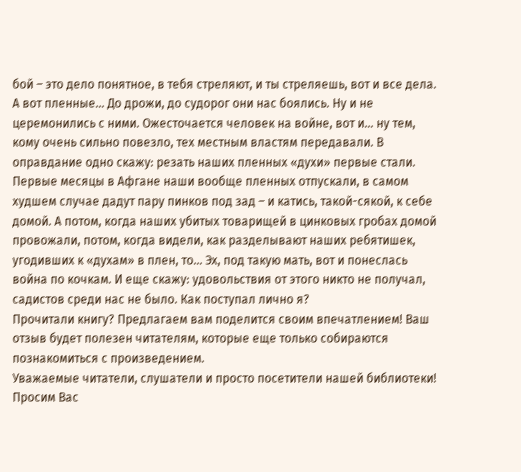бой – это дело понятное, в тебя стреляют, и ты стреляешь, вот и все дела. А вот пленные… До дрожи, до судорог они нас боялись. Ну и не церемонились с ними. Ожесточается человек на войне, вот и… ну тем, кому очень сильно повезло, тех местным властям передавали. В оправдание одно скажу: резать наших пленных «духи» первые стали. Первые месяцы в Афгане наши вообще пленных отпускали, в самом худшем случае дадут пару пинков под зад – и катись, такой-сякой, к себе домой. А потом, когда наших убитых товарищей в цинковых гробах домой провожали, потом, когда видели, как разделывают наших ребятишек, угодивших к «духам» в плен, то… Эх, под такую мать, вот и понеслась война по кочкам. И еще скажу: удовольствия от этого никто не получал, садистов среди нас не было. Как поступал лично я?
Прочитали книгу? Предлагаем вам поделится своим впечатлением! Ваш отзыв будет полезен читателям, которые еще только собираются познакомиться с произведением.
Уважаемые читатели, слушатели и просто посетители нашей библиотеки! Просим Вас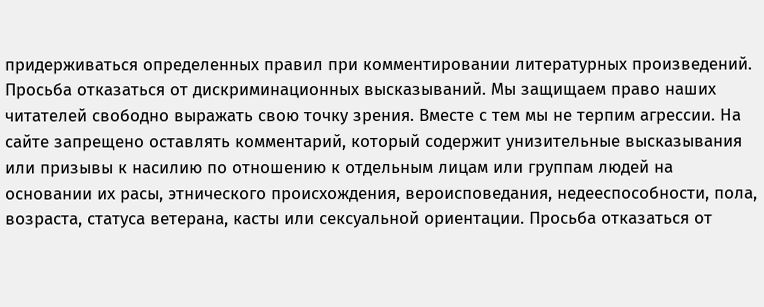придерживаться определенных правил при комментировании литературных произведений.
Просьба отказаться от дискриминационных высказываний. Мы защищаем право наших читателей свободно выражать свою точку зрения. Вместе с тем мы не терпим агрессии. На сайте запрещено оставлять комментарий, который содержит унизительные высказывания или призывы к насилию по отношению к отдельным лицам или группам людей на основании их расы, этнического происхождения, вероисповедания, недееспособности, пола, возраста, статуса ветерана, касты или сексуальной ориентации. Просьба отказаться от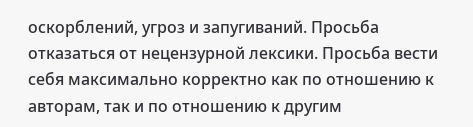оскорблений, угроз и запугиваний. Просьба отказаться от нецензурной лексики. Просьба вести себя максимально корректно как по отношению к авторам, так и по отношению к другим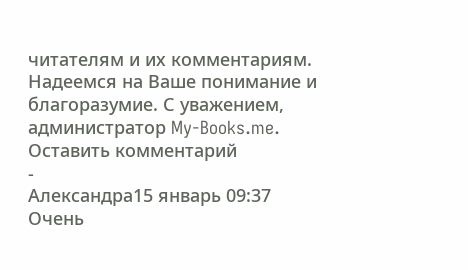читателям и их комментариям.
Надеемся на Ваше понимание и благоразумие. С уважением, администратор My-Books.me.
Оставить комментарий
-
Александра15 январь 09:37
Очень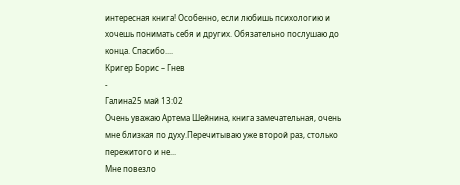интересная книга! Особенно, если любишь психологию и хочешь понимать себя и других. Обязательно послушаю до конца. Спасибо....
Кригер Борис – Гнев
-
Галина25 май 13:02
Очень уважаю Артема Шейнина, книга замечательная, очень мне близкая по духу.Перечитываю уже второй раз, столько пережитого и не...
Мне повезло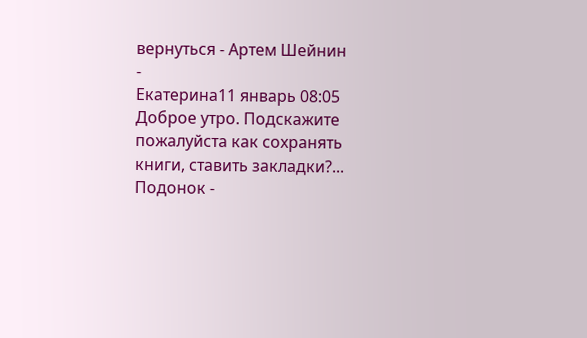вернуться - Артем Шейнин
-
Екатерина11 январь 08:05
Доброе утро. Подскажите пожалуйста как сохранять книги, ставить закладки?...
Подонок -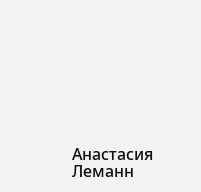Анастасия Леманн